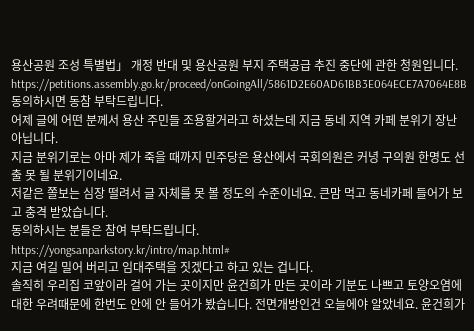용산공원 조성 특별법」 개정 반대 및 용산공원 부지 주택공급 추진 중단에 관한 청원입니다.
https://petitions.assembly.go.kr/proceed/onGoingAll/5861D2E60AD61BB3E064ECE7A7064E8B
동의하시면 동참 부탁드립니다.
어제 글에 어떤 분께서 용산 주민들 조용할거라고 하셨는데 지금 동네 지역 카페 분위기 장난아닙니다.
지금 분위기로는 아마 제가 죽을 때까지 민주당은 용산에서 국회의원은 커녕 구의원 한명도 선출 못 될 분위기이네요.
저같은 쫄보는 심장 떨려서 글 자체를 못 볼 정도의 수준이네요. 큰맘 먹고 동네카페 들어가 보고 충격 받았습니다.
동의하시는 분들은 참여 부탁드립니다.
https://yongsanparkstory.kr/intro/map.html#
지금 여길 밀어 버리고 임대주택을 짓겠다고 하고 있는 겁니다.
솔직히 우리집 코앞이라 걸어 가는 곳이지만 윤건희가 만든 곳이라 기분도 나쁘고 토양오염에 대한 우려때문에 한번도 안에 안 들어가 봤습니다. 전면개방인건 오늘에야 알았네요. 윤건희가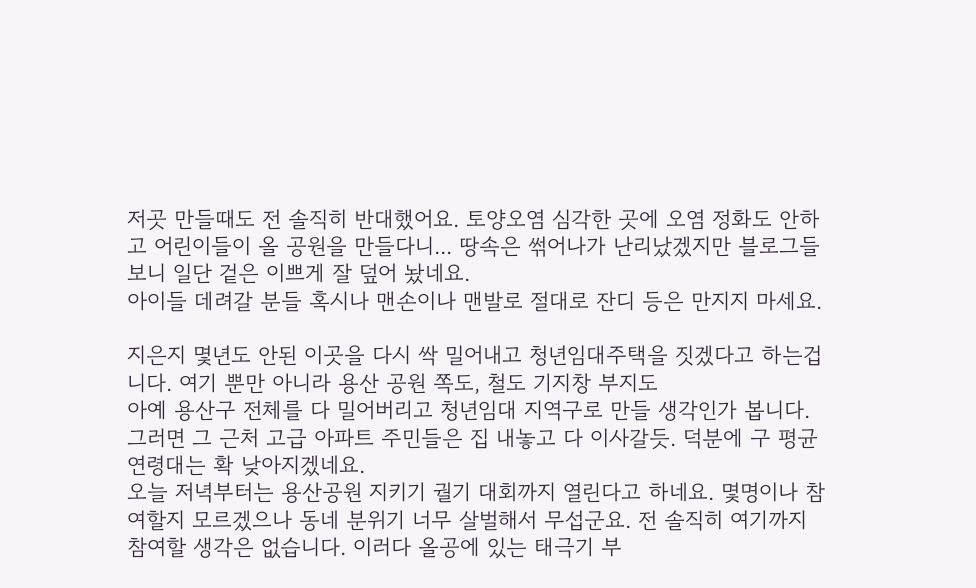저곳 만들때도 전 솔직히 반대했어요. 토양오염 심각한 곳에 오염 정화도 안하고 어린이들이 올 공원을 만들다니... 땅속은 썪어나가 난리났겠지만 블로그들 보니 일단 겉은 이쁘게 잘 덮어 놨네요.
아이들 데려갈 분들 혹시나 맨손이나 맨발로 절대로 잔디 등은 만지지 마세요.

지은지 몇년도 안된 이곳을 다시 싹 밀어내고 청년임대주택을 짓겠다고 하는겁니다. 여기 뿐만 아니라 용산 공원 쪽도, 철도 기지창 부지도
아예 용산구 전체를 다 밀어버리고 청년임대 지역구로 만들 생각인가 봅니다. 그러면 그 근처 고급 아파트 주민들은 집 내놓고 다 이사갈듯. 덕분에 구 평균 연령대는 확 낮아지겠네요.
오늘 저녁부터는 용산공원 지키기 궐기 대회까지 열린다고 하네요. 몇명이나 참여할지 모르겠으나 동네 분위기 너무 살벌해서 무섭군요. 전 솔직히 여기까지 참여할 생각은 없습니다. 이러다 올공에 있는 태극기 부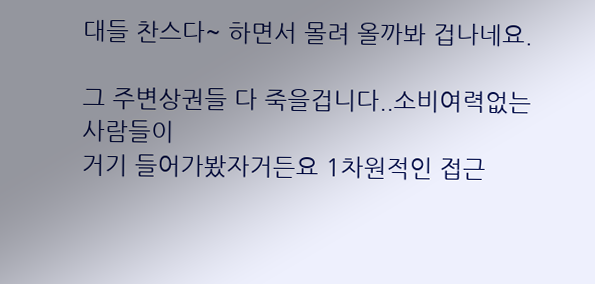대들 찬스다~ 하면서 몰려 올까봐 겁나네요.

그 주변상권들 다 죽을겁니다..소비여력없는 사람들이
거기 들어가봤자거든요 1차원적인 접근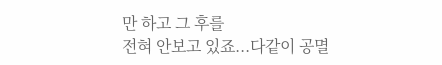만 하고 그 후를
전혀 안보고 있죠...다같이 공멸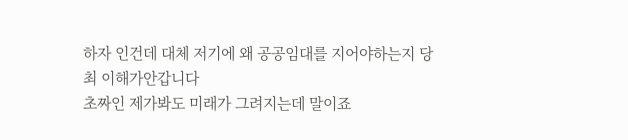하자 인건데 대체 저기에 왜 공공임대를 지어야하는지 당최 이해가안갑니다
초짜인 제가봐도 미래가 그려지는데 말이죠